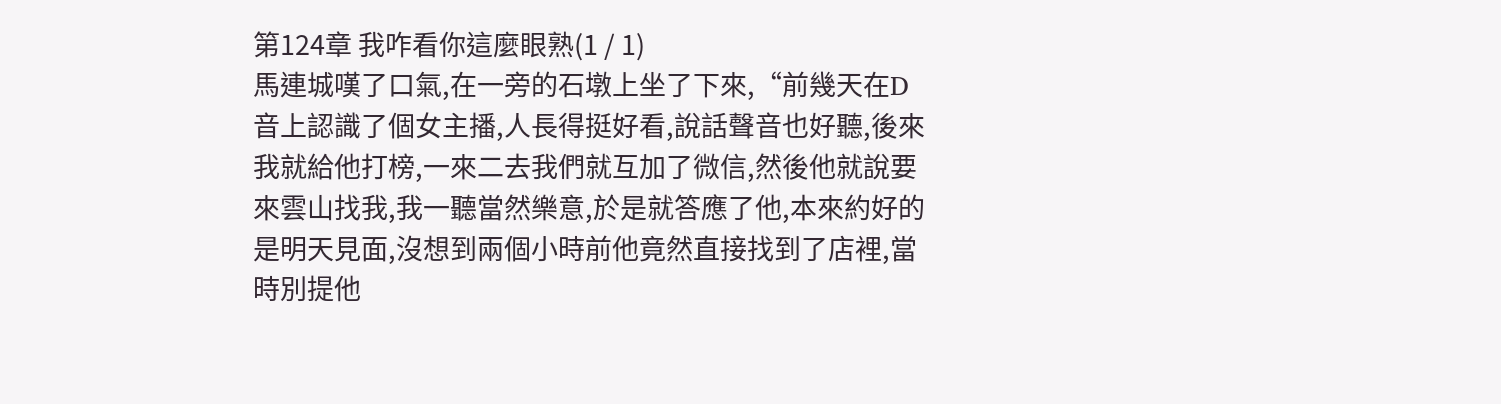第124章 我咋看你這麼眼熟(1 / 1)
馬連城嘆了口氣,在一旁的石墩上坐了下來,“前幾天在D音上認識了個女主播,人長得挺好看,說話聲音也好聽,後來我就給他打榜,一來二去我們就互加了微信,然後他就說要來雲山找我,我一聽當然樂意,於是就答應了他,本來約好的是明天見面,沒想到兩個小時前他竟然直接找到了店裡,當時別提他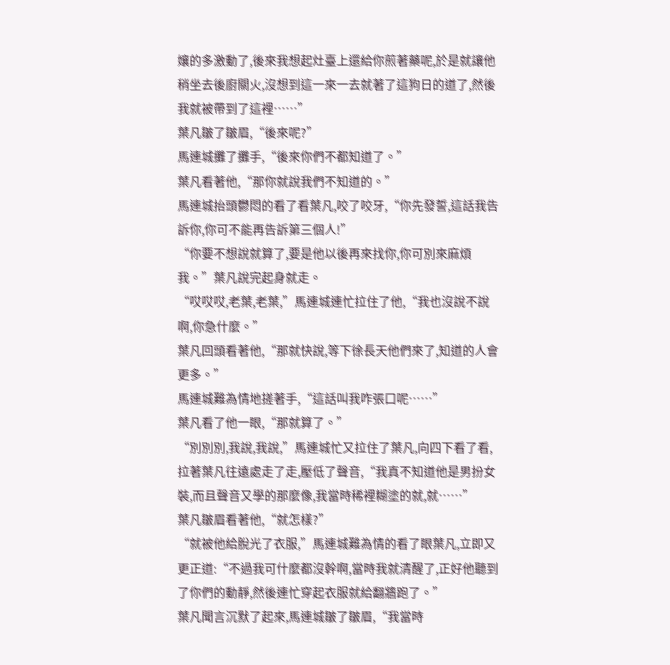孃的多激動了,後來我想起灶臺上還給你煎著藥呢,於是就讓他稍坐去後廚關火,沒想到這一來一去就著了這狗日的道了,然後我就被帶到了這裡……”
葉凡皺了皺眉,“後來呢?”
馬連城攤了攤手,“後來你們不都知道了。”
葉凡看著他,“那你就說我們不知道的。”
馬連城抬頭鬱悶的看了看葉凡,咬了咬牙,“你先發誓,這話我告訴你,你可不能再告訴第三個人!”
“你要不想說就算了,要是他以後再來找你,你可別來麻煩我。”葉凡說完起身就走。
“哎哎哎,老葉,老葉,”馬連城連忙拉住了他,“我也沒說不說啊,你急什麼。”
葉凡回頭看著他,“那就快說,等下徐長天他們來了,知道的人會更多。”
馬連城難為情地搓著手,“這話叫我咋張口呢……”
葉凡看了他一眼,“那就算了。”
“別別別,我說,我說,”馬連城忙又拉住了葉凡,向四下看了看,拉著葉凡往遠處走了走,壓低了聲音,“我真不知道他是男扮女裝,而且聲音又學的那麼像,我當時稀裡糊塗的就,就……”
葉凡皺眉看著他,“就怎樣?”
“就被他給脫光了衣服,”馬連城難為情的看了眼葉凡,立即又更正道:“不過我可什麼都沒幹啊,當時我就清醒了,正好他聽到了你們的動靜,然後連忙穿起衣服就給翻牆跑了。”
葉凡聞言沉默了起來,馬連城皺了皺眉,“我當時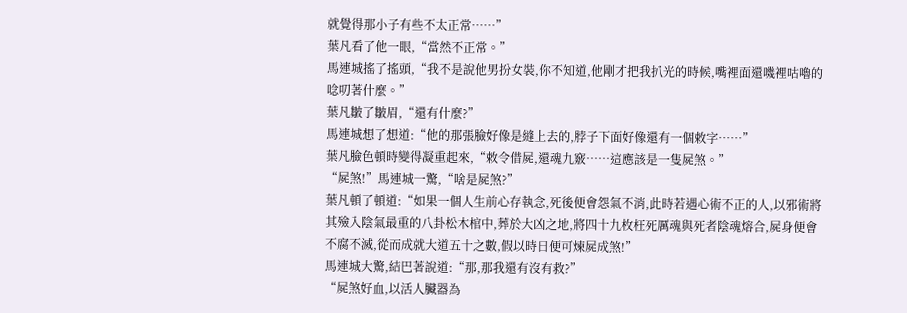就覺得那小子有些不太正常……”
葉凡看了他一眼,“當然不正常。”
馬連城搖了搖頭,“我不是說他男扮女裝,你不知道,他剛才把我扒光的時候,嘴裡面還嘰裡咕嚕的唸叨著什麼。”
葉凡皺了皺眉,“還有什麼?”
馬連城想了想道:“他的那張臉好像是縫上去的,脖子下面好像還有一個敕字……”
葉凡臉色頓時變得凝重起來,“敕令借屍,還魂九竅……這應該是一隻屍煞。”
“屍煞!”馬連城一驚,“啥是屍煞?”
葉凡頓了頓道:“如果一個人生前心存執念,死後便會怨氣不消,此時若遇心術不正的人,以邪術將其殮入陰氣最重的八卦松木棺中,葬於大凶之地,將四十九枚枉死厲魂與死者陰魂熔合,屍身便會不腐不滅,從而成就大道五十之數,假以時日便可煉屍成煞!”
馬連城大驚,結巴著說道:“那,那我還有沒有救?”
“屍煞好血,以活人臟器為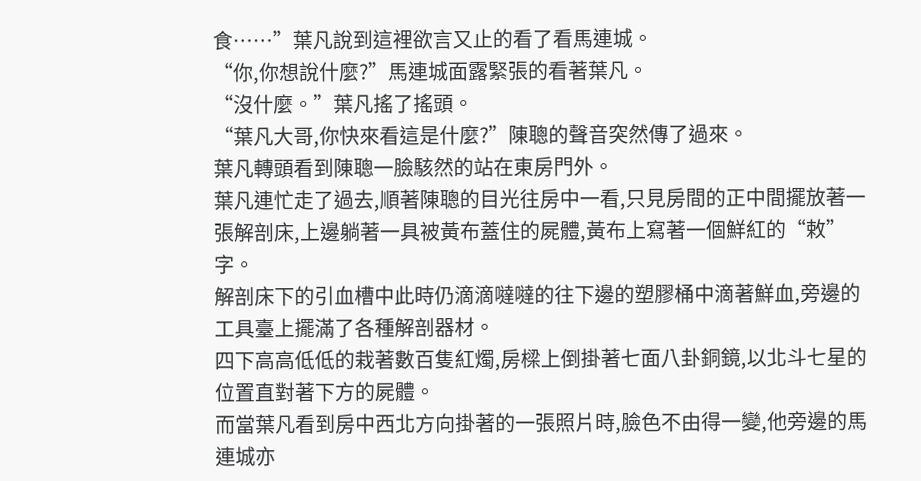食……”葉凡說到這裡欲言又止的看了看馬連城。
“你,你想說什麼?”馬連城面露緊張的看著葉凡。
“沒什麼。”葉凡搖了搖頭。
“葉凡大哥,你快來看這是什麼?”陳聰的聲音突然傳了過來。
葉凡轉頭看到陳聰一臉駭然的站在東房門外。
葉凡連忙走了過去,順著陳聰的目光往房中一看,只見房間的正中間擺放著一張解剖床,上邊躺著一具被黃布蓋住的屍體,黃布上寫著一個鮮紅的“敕”字。
解剖床下的引血槽中此時仍滴滴噠噠的往下邊的塑膠桶中滴著鮮血,旁邊的工具臺上擺滿了各種解剖器材。
四下高高低低的栽著數百隻紅燭,房樑上倒掛著七面八卦銅鏡,以北斗七星的位置直對著下方的屍體。
而當葉凡看到房中西北方向掛著的一張照片時,臉色不由得一變,他旁邊的馬連城亦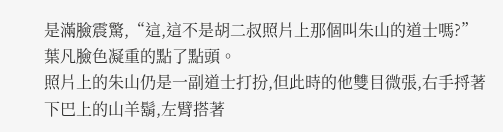是滿臉震驚,“這,這不是胡二叔照片上那個叫朱山的道士嗎?”
葉凡臉色凝重的點了點頭。
照片上的朱山仍是一副道士打扮,但此時的他雙目微張,右手捋著下巴上的山羊鬍,左臂搭著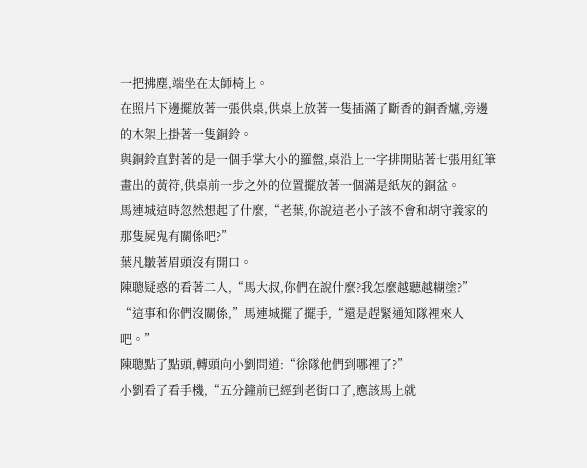一把拂塵,端坐在太師椅上。
在照片下邊擺放著一張供桌,供桌上放著一隻插滿了斷香的銅香爐,旁邊的木架上掛著一隻銅鈴。
與銅鈴直對著的是一個手掌大小的羅盤,桌沿上一字排開貼著七張用紅筆畫出的黃符,供桌前一步之外的位置擺放著一個滿是紙灰的銅盆。
馬連城這時忽然想起了什麼,“老葉,你說這老小子該不會和胡守義家的那隻屍鬼有關係吧?”
葉凡皺著眉頭沒有開口。
陳聰疑惑的看著二人,“馬大叔,你們在說什麼?我怎麼越聽越糊塗?”
“這事和你們沒關係,”馬連城擺了擺手,“還是趕緊通知隊裡來人吧。”
陳聰點了點頭,轉頭向小劉問道:“徐隊他們到哪裡了?”
小劉看了看手機,“五分鐘前已經到老街口了,應該馬上就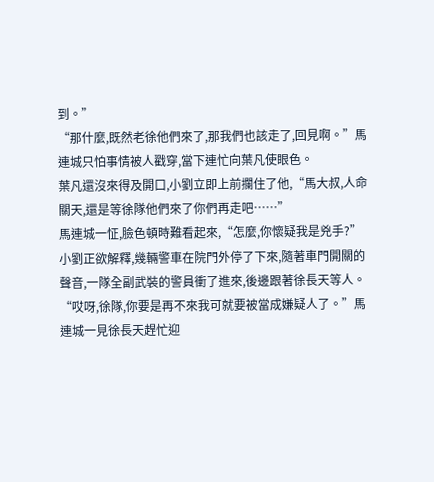到。”
“那什麼,既然老徐他們來了,那我們也該走了,回見啊。”馬連城只怕事情被人戳穿,當下連忙向葉凡使眼色。
葉凡還沒來得及開口,小劉立即上前攔住了他,“馬大叔,人命關天,還是等徐隊他們來了你們再走吧……”
馬連城一怔,臉色頓時難看起來,“怎麼,你懷疑我是兇手?”
小劉正欲解釋,幾輛警車在院門外停了下來,隨著車門開關的聲音,一隊全副武裝的警員衝了進來,後邊跟著徐長天等人。
“哎呀,徐隊,你要是再不來我可就要被當成嫌疑人了。”馬連城一見徐長天趕忙迎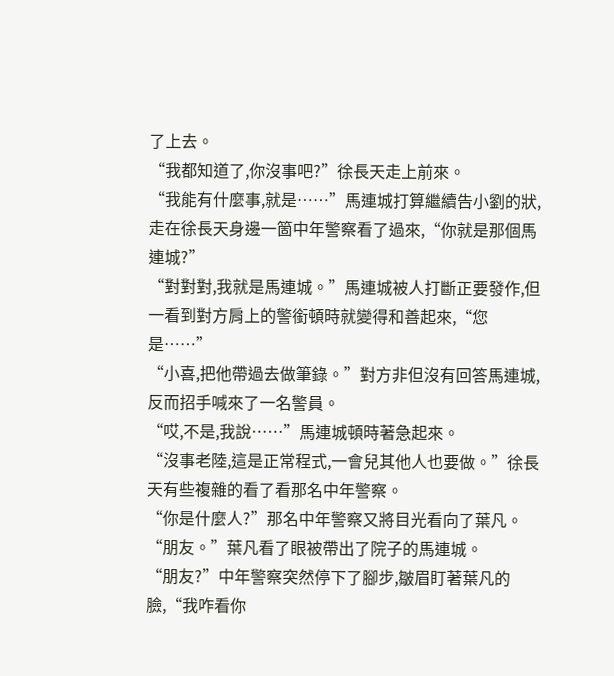了上去。
“我都知道了,你沒事吧?”徐長天走上前來。
“我能有什麼事,就是……”馬連城打算繼續告小劉的狀,走在徐長天身邊一箇中年警察看了過來,“你就是那個馬連城?”
“對對對,我就是馬連城。”馬連城被人打斷正要發作,但一看到對方肩上的警銜頓時就變得和善起來,“您是……”
“小喜,把他帶過去做筆錄。”對方非但沒有回答馬連城,反而招手喊來了一名警員。
“哎,不是,我說……”馬連城頓時著急起來。
“沒事老陸,這是正常程式,一會兒其他人也要做。”徐長天有些複雜的看了看那名中年警察。
“你是什麼人?”那名中年警察又將目光看向了葉凡。
“朋友。”葉凡看了眼被帶出了院子的馬連城。
“朋友?”中年警察突然停下了腳步,皺眉盯著葉凡的臉,“我咋看你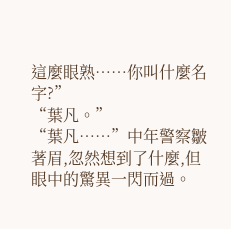這麼眼熟……你叫什麼名字?”
“葉凡。”
“葉凡……”中年警察皺著眉,忽然想到了什麼,但眼中的驚異一閃而過。